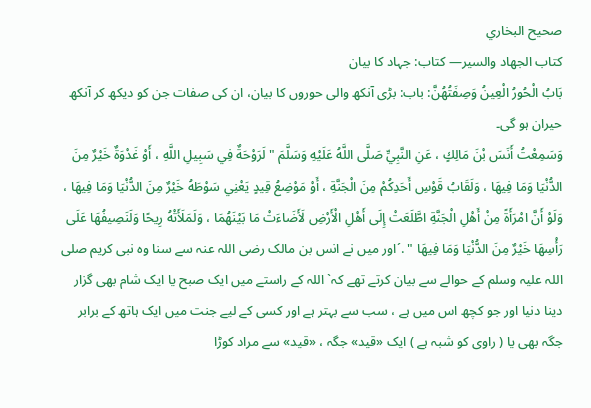صحيح البخاري
كتاب الجهاد والسير— کتاب: جہاد کا بیان
بَابُ الْحُورُ الْعِينُ وَصِفَتُهُنَّ: باب: بڑی آنکھ والی حوروں کا بیان، ان کی صفات جن کو دیکھ کر آنکھ حیران ہو گی۔
وَسَمِعْتُ أَنَسَ بْنَ مَالِكٍ ، عَنِ النَّبِيِّ صَلَّى اللَّهُ عَلَيْهِ وَسَلَّمَ " لَرَوْحَةٌ فِي سَبِيلِ اللَّهِ ، أَوْ غَدْوَةٌ خَيْرٌ مِنَ الدُّنْيَا وَمَا فِيهَا ، وَلَقَابُ قَوْسِ أَحَدِكُمْ مِنَ الْجَنَّةِ ، أَوْ مَوْضِعُ قِيدٍ يَعْنِي سَوْطَهُ خَيْرٌ مِنَ الدُّنْيَا وَمَا فِيهَا ، وَلَوْ أَنَّ امْرَأَةً مِنْ أَهْلِ الْجَنَّةِ اطَّلَعَتْ إِلَى أَهْلِ الْأَرْضِ لَأَضَاءَتْ مَا بَيْنَهُمَا ، وَلَمَلَأَتْهُ رِيحًا وَلَنَصِيفُهَا عَلَى رَأْسِهَا خَيْرٌ مِنَ الدُّنْيَا وَمَا فِيهَا " .´اور میں نے انس بن مالک رضی اللہ عنہ سے سنا وہ نبی کریم صلی اللہ علیہ وسلم کے حوالے سے بیان کرتے تھے کہ` اللہ کے راستے میں ایک صبح یا ایک شام بھی گزار دینا دنیا اور جو کچھ اس میں ہے ، سب سے بہتر ہے اور کسی کے لیے جنت میں ایک ہاتھ کے برابر جگہ بھی یا ( راوی کو شبہ ہے ) ایک «قيد» جگہ ، «قيد» سے مراد کوڑا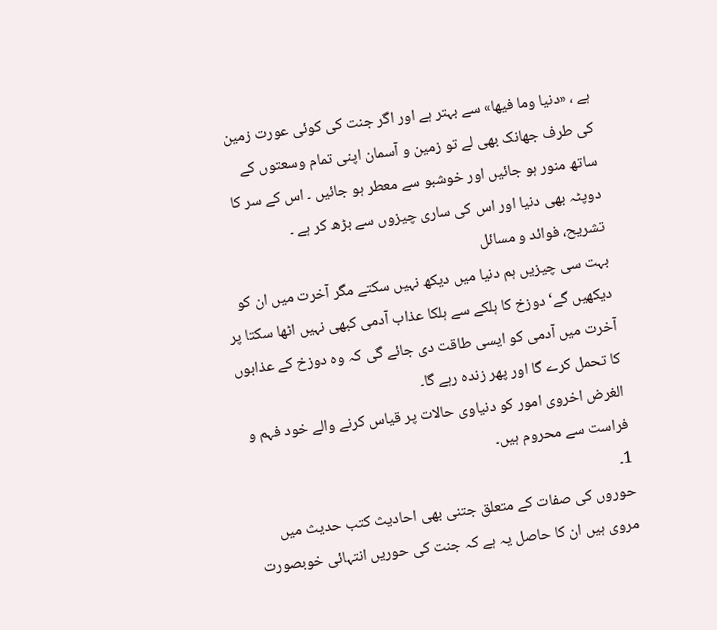ہے ، «دنيا وما فيها» سے بہتر ہے اور اگر جنت کی کوئی عورت زمین کی طرف جھانک بھی لے تو زمین و آسمان اپنی تمام وسعتوں کے ساتھ منور ہو جائیں اور خوشبو سے معطر ہو جائیں ۔ اس کے سر کا دوپٹہ بھی دنیا اور اس کی ساری چیزوں سے بڑھ کر ہے ۔
تشریح، فوائد و مسائل
بہت سی چیزیں ہم دنیا میں دیکھ نہیں سکتے مگر آخرت میں ان کو دیکھیں گے‘ دوزخ کا ہلکے سے ہلکا عذاب آدمی کبھی نہیں اٹھا سکتا پر آخرت میں آدمی کو ایسی طاقت دی جائے گی کہ وہ دوزخ کے عذابوں کا تحمل کرے گا اور پھر زندہ رہے گا۔
الغرض اخروی امور کو دنیاوی حالات پر قیاس کرنے والے خود فہم و فراست سے محروم ہیں۔
1۔
حوروں کی صفات کے متعلق جتنی بھی احادیث کتب حدیث میں مروی ہیں ان کا حاصل یہ ہے کہ جنت کی حوریں انتہائی خوبصورت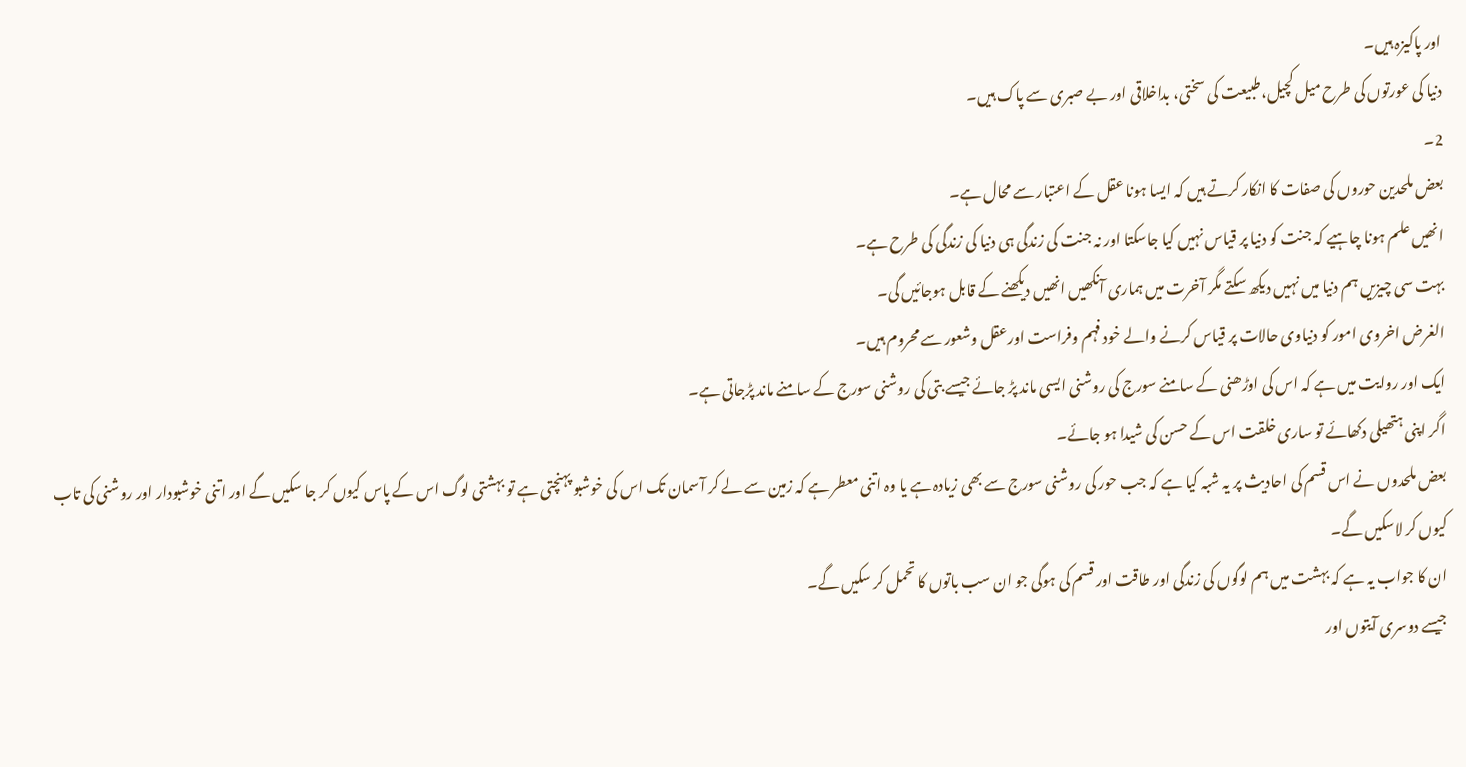اور پاکیزہ ہیں۔
دنیا کی عورتوں کی طرح میل کچیل،طبیعت کی سختی، بداخلاقی اور بے صبری سے پاک ہیں۔
2۔
بعض ملحدین حوروں کی صفات کا انکار کرتے ہیں کہ ایسا ہونا عقل کے اعتبار سے محال ہے۔
انھیں علم ہونا چاہیے کہ جنت کو دنیا پر قیاس نہیں کیا جاسکتا اور نہ جنت کی زندگی ہی دنیا کی زندگی کی طرح ہے۔
بہت سی چیزیں ہم دنیا میں نہیں دیکھ سکتے مگر آخرت میں ہماری آنکھیں انھیں دیکھنے کے قابل ہوجائیں گی۔
الغرض اخروی امور کو دنیاوی حالات پر قیاس کرنے والے خود فہم وفراست اورعقل وشعور سے محروم ہیں۔
ایک اور روایت میں ہے کہ اس کی اوڑھنی کے سامنے سورج کی روشنی ایسی ماند پڑ جائے جیسے بتی کی روشنی سورج کے سامنے ماند پڑجاتی ہے۔
اگر اپنی ہتھیلی دکھائے تو ساری خلقت اس کے حسن کی شیدا ہو جائے۔
بعض ملحدوں نے اس قسم کی احادیث پر یہ شبہ کیا ہے کہ جب حور کی روشنی سورج سے بھی زیادہ ہے یا وہ اتنی معطر ہے کہ زمین سے لے کر آسمان تک اس کی خوشبو پہنچتی ہے تو بہشتی لوگ اس کے پاس کیوں کر جا سکیں گے اور اتنی خوشبودار اور روشنی کی تاب کیوں کر لاسکیں گے۔
ان کا جواب یہ ہے کہ بہشت میں ہم لوگوں کی زندگی اور طاقت اور قسم کی ہوگی جو ان سب باتوں کا تحمل کر سکیں گے۔
جیسے دوسری آیتوں اور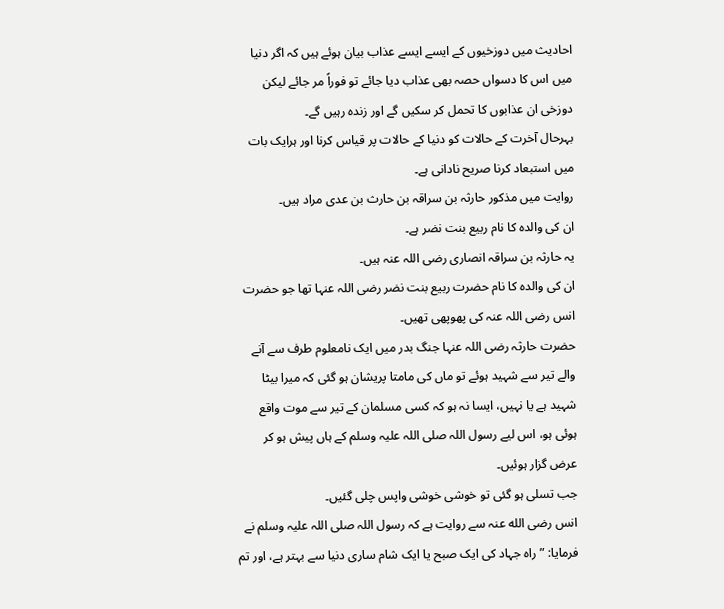احادیث میں دوزخیوں کے ایسے ایسے عذاب بیان ہوئے ہیں کہ اگر دنیا میں اس کا دسواں حصہ بھی عذاب دیا جائے تو فوراً مر جائے لیکن دوزخی ان عذابوں کا تحمل کر سکیں گے اور زندہ رہیں گے۔
بہرحال آخرت کے حالات کو دنیا کے حالات پر قیاس کرنا اور ہرایک بات میں استبعاد کرنا صریح نادانی ہے۔
روایت میں مذکور حارثہ بن سراقہ بن حارث بن عدی مراد ہیں۔
ان کی والدہ کا نام ربیع بنت نضر ہے۔
یہ حارثہ بن سراقہ انصاری رضی اللہ عنہ ہیں۔
ان کی والدہ کا نام حضرت ربیع بنت نضر رضی اللہ عنہا تھا جو حضرت انس رضی اللہ عنہ کی پھوپھی تھیں۔
حضرت حارثہ رضی اللہ عنہا جنگ بدر میں ایک نامعلوم طرف سے آنے والے تیر سے شہید ہوئے تو ماں کی مامتا پریشان ہو گئی کہ میرا بیٹا شہید ہے یا نہیں، ایسا نہ ہو کہ کسی مسلمان کے تیر سے موت واقع ہوئی ہو، اس لیے رسول اللہ صلی اللہ علیہ وسلم کے ہاں پیش ہو کر عرض گزار ہوئیں۔
جب تسلی ہو گئی تو خوشی خوشی واپس چلی گئیں۔
انس رضی الله عنہ سے روایت ہے کہ رسول اللہ صلی اللہ علیہ وسلم نے فرمایا: ” راہ جہاد کی ایک صبح یا ایک شام ساری دنیا سے بہتر ہے، اور تم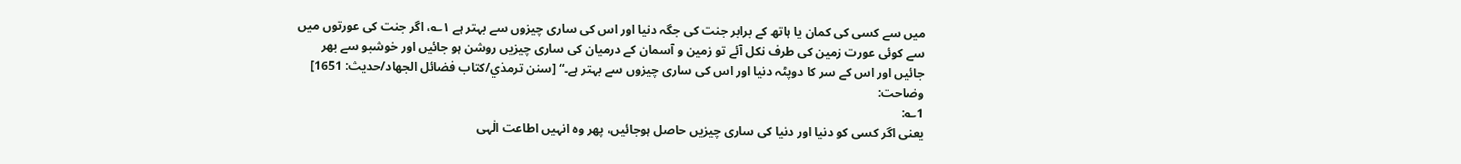میں سے کسی کی کمان یا ہاتھ کے برابر جنت کی جگہ دنیا اور اس کی ساری چیزوں سے بہتر ہے ۱؎، اگر جنت کی عورتوں میں سے کوئی عورت زمین کی طرف نکل آئے تو زمین و آسمان کے درمیان کی ساری چیزیں روشن ہو جائیں اور خوشبو سے بھر جائیں اور اس کے سر کا دوپٹہ دنیا اور اس کی ساری چیزوں سے بہتر ہے۔“ [سنن ترمذي/كتاب فضائل الجهاد/حدیث: 1651]
وضاحت:
1؎:
یعنی اگر کسی کو دنیا اور دنیا کی ساری چیزیں حاصل ہوجائیں، پھر وہ انہیں اطاعت الٰہی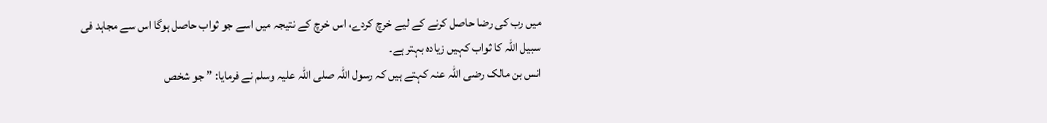میں رب کی رضا حاصل کرنے کے لیے خرچ کردے، اس خرچ کے نتیجہ میں اسے جو ثواب حاصل ہوگا اس سے مجاہد فی سبیل اللہ کا ثواب کہیں زیادہ بہتر ہے۔
انس بن مالک رضی اللہ عنہ کہتے ہیں کہ رسول اللہ صلی اللہ علیہ وسلم نے فرمایا: ” جو شخص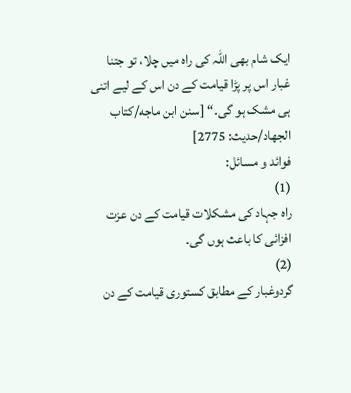ایک شام بھی اللہ کی راہ میں چلا، تو جتنا غبار اس پر پڑا قیامت کے دن اس کے لیے اتنی ہی مشک ہو گی۔“ [سنن ابن ماجه/كتاب الجهاد/حدیث: 2775]
فوائد و مسائل:
(1)
راہ جہاد کی مشکلات قیامت کے دن عزت افزائی کا باعث ہوں گی۔
(2)
گردوغبار کے مطابق کستوری قیامت کے دن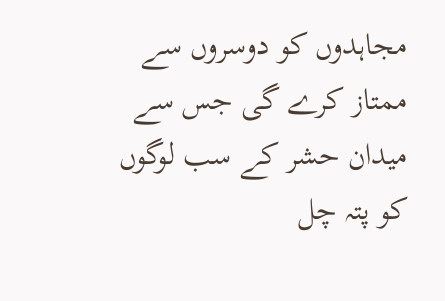مجاہدوں کو دوسروں سے ممتاز کرے گی جس سے میدان حشر کے سب لوگوں کو پتہ چل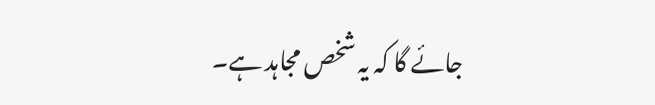جائے گا کہ یہ شخص مجاہد ہے۔